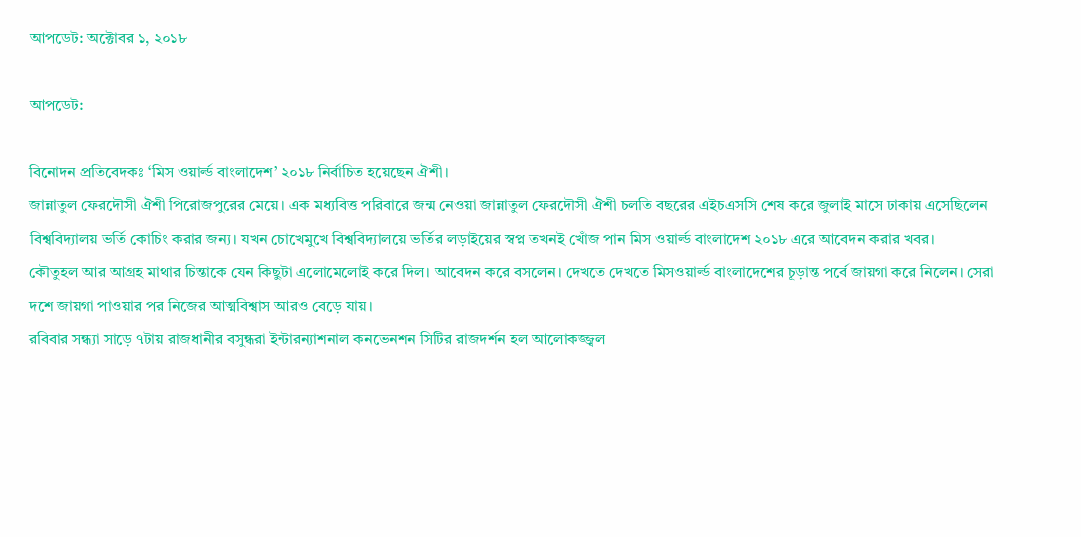আপডেট: অক্টোবর ১, ২০১৮

আপডেট:

বিনোদন প্রতিবেদকঃ ‘মিস ওয়ার্ল্ড বাংলাদেশ’ ২০১৮ নির্বাচিত হয়েছেন ঐশী।
জান্নাতুল ফেরদৌসী ঐশী পিরোজপুরের মেয়ে। এক মধ্যবিত্ত পরিবারে জন্ম নেওয়া জান্নাতুল ফেরদৌসী ঐশী চলতি বছরের এইচএসসি শেষ করে জুলাই মাসে ঢাকায় এসেছিলেন বিশ্ববিদ্যালয় ভর্তি কোচিং করার জন্য। যখন চোখেমুখে বিশ্ববিদ্যালয়ে ভর্তির লড়াইয়ের স্বপ্ন তখনই খোঁজ পান মিস ওয়ার্ল্ড বাংলাদেশ ২০১৮ এরে আবেদন করার খবর।
কৌতুহল আর আগ্রহ মাথার চিন্তাকে যেন কিছুটা এলোমেলোই করে দিল। আবেদন করে বসলেন। দেখতে দেখতে মিসওয়ার্ল্ড বাংলাদেশের চূড়ান্ত পর্বে জায়গা করে নিলেন। সেরা দশে জায়গা পাওয়ার পর নিজের আত্মবিশ্বাস আরও বেড়ে যায়।
রবিবার সন্ধ্যা সাড়ে ৭টায় রাজধানীর বসুন্ধরা ইন্টারন্যাশনাল কনভেনশন সিটির রাজদর্শন হল আলোকজ্জ্বল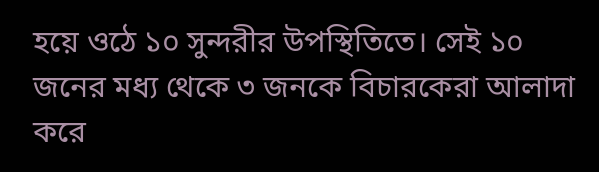হয়ে ওঠে ১০ সুন্দরীর উপস্থিতিতে। সেই ১০ জনের মধ্য থেকে ৩ জনকে বিচারকেরা আলাদা করে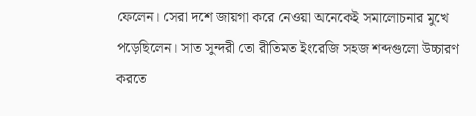ফেলেন। সেরা দশে জায়গা করে নেওয়া অনেকেই সমালোচনার মুখে পড়েছিলেন। সাত সুন্দরী তো রীতিমত ইংরেজি সহজ শব্দগুলো উচ্চারণ করতে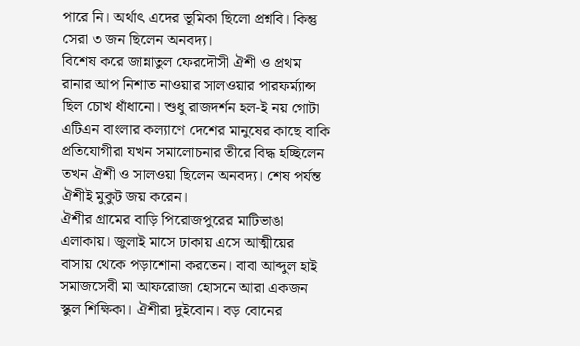পারে নি। অর্থাৎ এদের ভূমিকা ছিলো প্রশ্নবি। কিন্তু সেরা ৩ জন ছিলেন অনবদ্য।
বিশেষ করে জান্নাতুল ফেরদৌসী ঐশী ও প্রথম রানার আপ নিশাত নাওয়ার সালওয়ার পারফর্ম্যান্স ছিল চোখ ধাঁধানো। শুধু রাজদর্শন হল-ই নয় গোটা এটিএন বাংলার কল্যাণে দেশের মানুষের কাছে বাকি প্রতিযোগীরা যখন সমালোচনার তীরে বিদ্ধ হচ্ছিলেন তখন ঐশী ও সালওয়া ছিলেন অনবদ্য। শেষ পর্যন্ত ঐশীই মুকুট জয় করেন।
ঐশীর গ্রামের বাড়ি পিরোজপুরের মাটিভাঙা এলাকায়। জুলাই মাসে ঢাকায় এসে আত্মীয়ের বাসায় থেকে পড়াশোনা করতেন। বাবা আব্দুল হাই সমাজসেবী মা আফরোজা হোসনে আরা একজন স্কুল শিক্ষিকা। ঐশীরা দুইবোন। বড় বোনের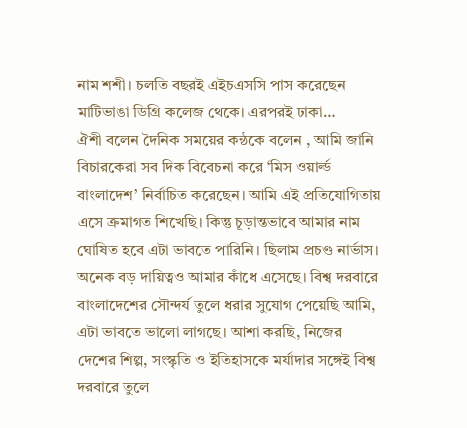নাম শশী। চলতি বছরই এইচএসসি পাস করেছেন মাটিভাঙা ডিগ্রি কলেজ থেকে। এরপরই ঢাকা…
ঐশী বলেন দৈনিক সময়ের কন্ঠকে বলেন , আমি জানি বিচারকেরা সব দিক বিবেচনা করে ‘মিস ওয়ার্ল্ড বাংলাদেশ’ নির্বাচিত করেছেন। আমি এই প্রতিযোগিতায় এসে ক্রমাগত শিখেছি। কিন্তু চূড়ান্তভাবে আমার নাম ঘোষিত হবে এটা ভাবতে পারিনি। ছিলাম প্রচণ্ড নার্ভাস। অনেক বড় দায়িত্বও আমার কাঁধে এসেছে। বিশ্ব দরবারে বাংলাদেশের সৌন্দর্য তুলে ধরার সুযোগ পেয়েছি আমি, এটা ভাবতে ভালো লাগছে। আশা করছি, নিজের দেশের শিল্প, সংস্কৃতি ও ইতিহাসকে মর্যাদার সঙ্গেই বিশ্ব দরবারে তুলে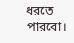ধরতে পারবো।